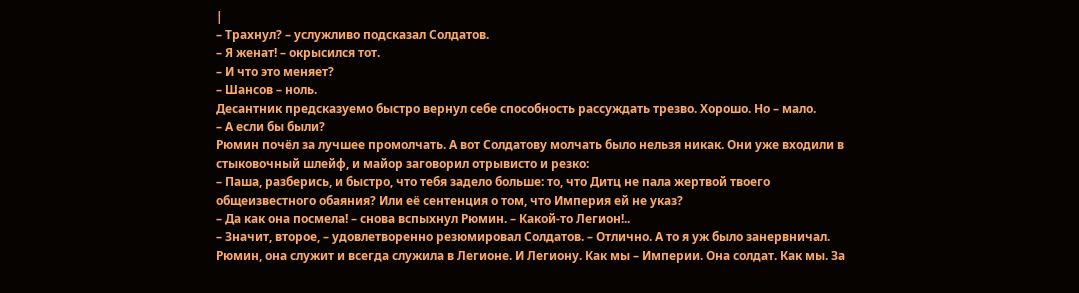|
– Трахнул? – услужливо подсказал Солдатов.
– Я женат! – окрысился тот.
– И что это меняет?
– Шансов – ноль.
Десантник предсказуемо быстро вернул себе способность рассуждать трезво. Хорошо. Но – мало.
– А если бы были?
Рюмин почёл за лучшее промолчать. А вот Солдатову молчать было нельзя никак. Они уже входили в стыковочный шлейф, и майор заговорил отрывисто и резко:
– Паша, разберись, и быстро, что тебя задело больше: то, что Дитц не пала жертвой твоего общеизвестного обаяния? Или её сентенция о том, что Империя ей не указ?
– Да как она посмела! – снова вспыхнул Рюмин. – Какой-то Легион!..
– Значит, второе, – удовлетворенно резюмировал Солдатов. – Отлично. А то я уж было занервничал. Рюмин, она служит и всегда служила в Легионе. И Легиону. Как мы – Империи. Она солдат. Как мы. За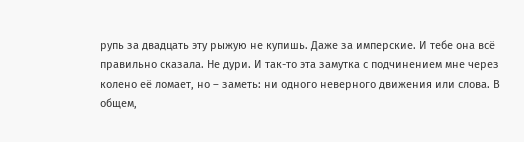рупь за двадцать эту рыжую не купишь. Даже за имперские. И тебе она всё правильно сказала. Не дури. И так-то эта замутка с подчинением мне через колено её ломает, но – заметь: ни одного неверного движения или слова. В общем,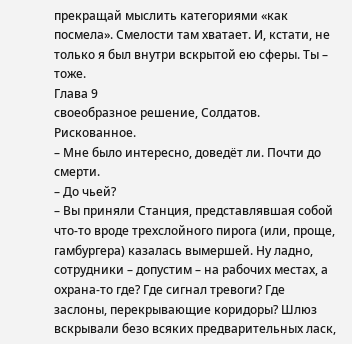прекращай мыслить категориями «как посмела». Смелости там хватает. И, кстати, не только я был внутри вскрытой ею сферы. Ты – тоже.
Глава 9
своеобразное решение, Солдатов. Рискованное.
– Мне было интересно, доведёт ли. Почти до смерти.
– До чьей?
– Вы приняли Станция, представлявшая собой что-то вроде трехслойного пирога (или, проще, гамбургера) казалась вымершей. Ну ладно, сотрудники – допустим – на рабочих местах, а охрана-то где? Где сигнал тревоги? Где заслоны, перекрывающие коридоры? Шлюз вскрывали безо всяких предварительных ласк,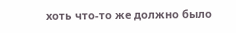хоть что-то же должно было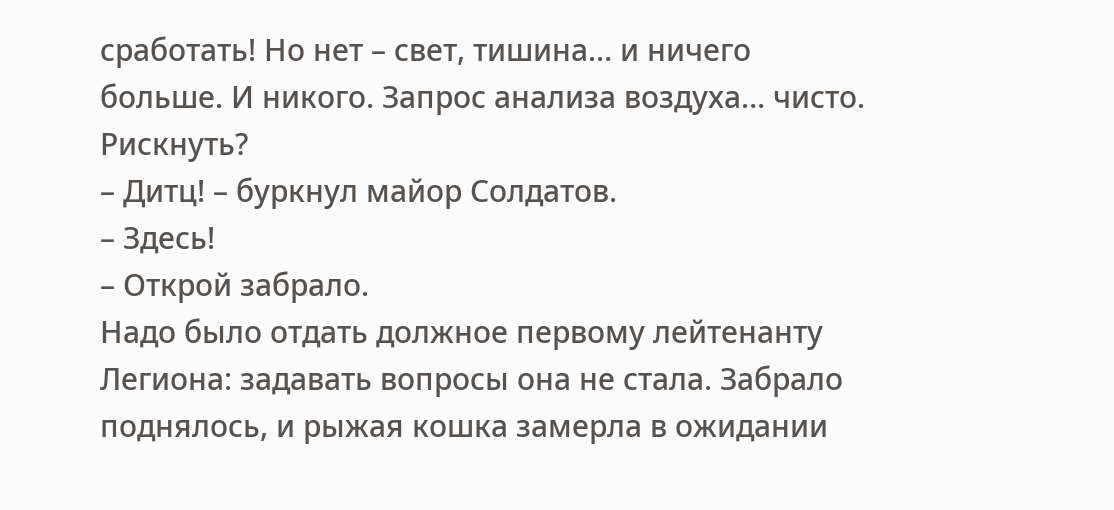сработать! Но нет – свет, тишина… и ничего больше. И никого. Запрос анализа воздуха… чисто. Рискнуть?
– Дитц! – буркнул майор Солдатов.
– Здесь!
– Открой забрало.
Надо было отдать должное первому лейтенанту Легиона: задавать вопросы она не стала. Забрало поднялось, и рыжая кошка замерла в ожидании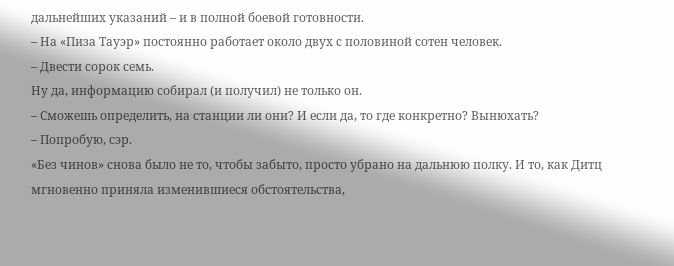дальнейших указаний – и в полной боевой готовности.
– На «Пиза Тауэр» постоянно работает около двух с половиной сотен человек.
– Двести сорок семь.
Ну да, информацию собирал (и получил) не только он.
– Сможешь определить, на станции ли они? И если да, то где конкретно? Вынюхать?
– Попробую, сэр.
«Без чинов» снова было не то, чтобы забыто, просто убрано на дальнюю полку. И то, как Дитц мгновенно приняла изменившиеся обстоятельства,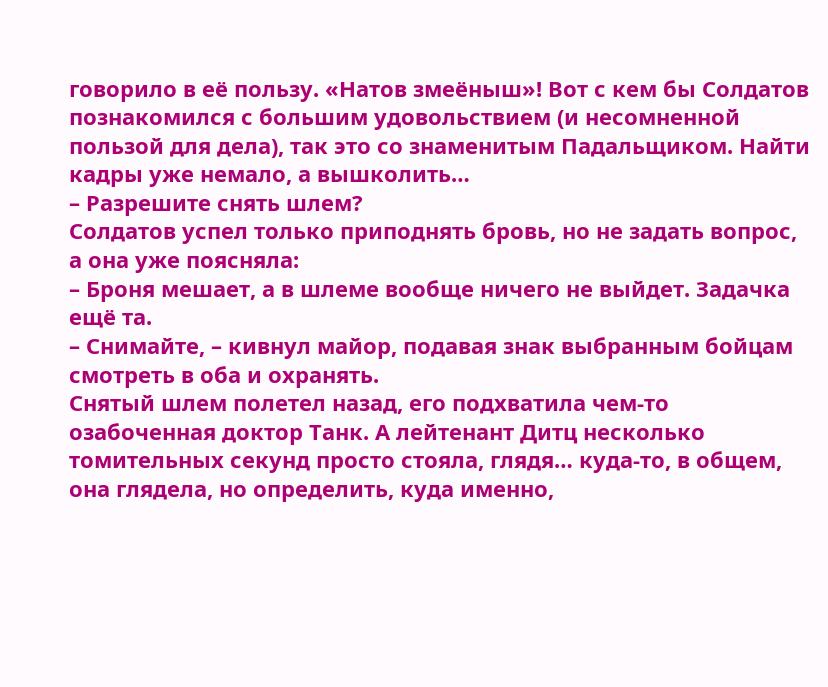говорило в её пользу. «Натов змеёныш»! Вот с кем бы Солдатов познакомился с большим удовольствием (и несомненной пользой для дела), так это со знаменитым Падальщиком. Найти кадры уже немало, а вышколить…
– Разрешите снять шлем?
Солдатов успел только приподнять бровь, но не задать вопрос, а она уже поясняла:
– Броня мешает, а в шлеме вообще ничего не выйдет. Задачка ещё та.
– Снимайте, – кивнул майор, подавая знак выбранным бойцам смотреть в оба и охранять.
Снятый шлем полетел назад, его подхватила чем-то озабоченная доктор Танк. А лейтенант Дитц несколько томительных секунд просто стояла, глядя… куда-то, в общем, она глядела, но определить, куда именно,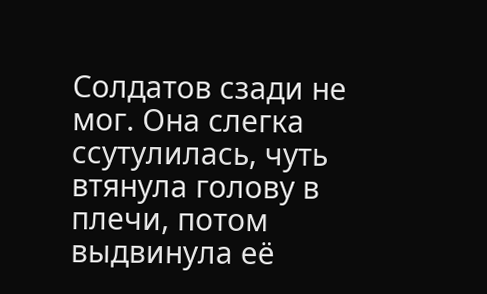Солдатов сзади не мог. Она слегка ссутулилась, чуть втянула голову в плечи, потом выдвинула её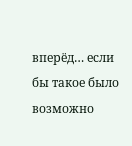вперёд… если бы такое было возможно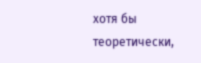хотя бы теоретически,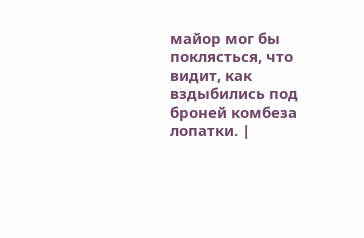майор мог бы поклясться, что видит, как вздыбились под броней комбеза лопатки. |